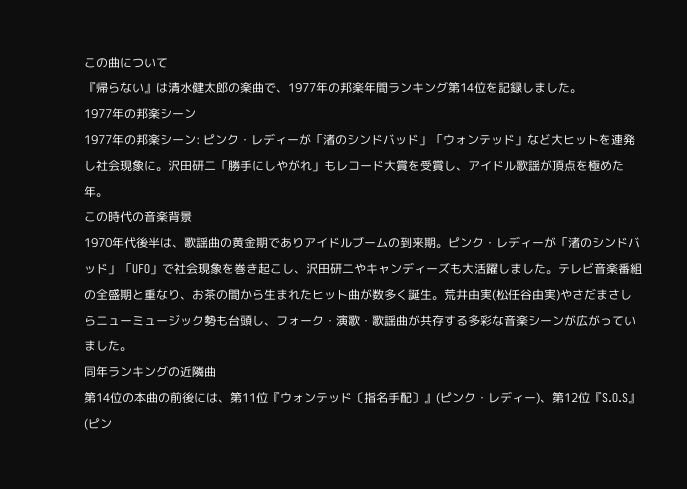この曲について
『帰らない』は清水健太郎の楽曲で、1977年の邦楽年間ランキング第14位を記録しました。
1977年の邦楽シーン
1977年の邦楽シーン: ピンク・レディーが「渚のシンドバッド」「ウォンテッド」など大ヒットを連発し社会現象に。沢田研二「勝手にしやがれ」もレコード大賞を受賞し、アイドル歌謡が頂点を極めた年。
この時代の音楽背景
1970年代後半は、歌謡曲の黄金期でありアイドルブームの到来期。ピンク・レディーが「渚のシンドバッド」「UFO」で社会現象を巻き起こし、沢田研二やキャンディーズも大活躍しました。テレビ音楽番組の全盛期と重なり、お茶の間から生まれたヒット曲が数多く誕生。荒井由実(松任谷由実)やさだまさしらニューミュージック勢も台頭し、フォーク・演歌・歌謡曲が共存する多彩な音楽シーンが広がっていました。
同年ランキングの近隣曲
第14位の本曲の前後には、第11位『ウォンテッド〔指名手配〕』(ピンク・レディー)、第12位『S.O.S』(ピン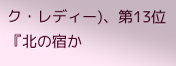ク・レディー)、第13位『北の宿か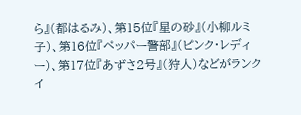ら』(都はるみ)、第15位『星の砂』(小柳ルミ子)、第16位『ペッパー警部』(ピンク・レディー)、第17位『あずさ2号』(狩人)などがランクイ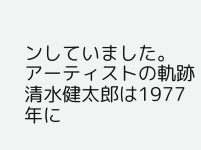ンしていました。
アーティストの軌跡
清水健太郎は1977年に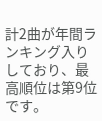計2曲が年間ランキング入りしており、最高順位は第9位です。